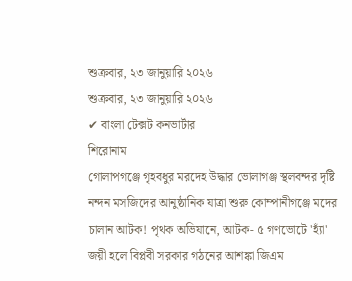শুক্রবার, ২৩ জানুয়ারি ২০২৬
শুক্রবার, ২৩ জানুয়ারি ২০২৬
✔ বাংলা টেক্সট কনভার্টার
শিরোনাম
গোলাপগঞ্জে গৃহবধুর মরদেহ উদ্ধার ভোলাগঞ্জ স্থলবন্দর দৃষ্টি নন্দন মসজিদের আনুষ্ঠানিক যাত্রা শুরু কোম্পানীগঞ্জে মদের চালান আটক! পৃথক অভিযানে, আটক- ৫ গণভোটে 'হ্যাঁ' জয়ী হলে বিপ্লবী সরকার গঠনের আশঙ্কা জিএম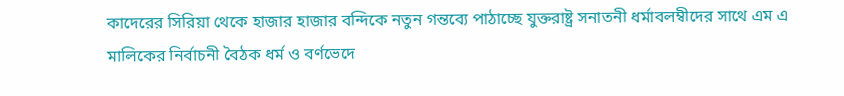কাদেরের সিরিয়া থেকে হাজার হাজার বন্দিকে নতুন গন্তব্যে পাঠাচ্ছে যুক্তরাষ্ট্র সনাতনী ধর্মাবলম্বীদের সাথে এম এ মালিকের নির্বাচনী বৈঠক ধর্ম ও বর্ণভেদে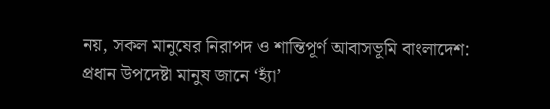নয়, সকল মানুষের নিরাপদ ও শান্তিপূর্ণ আবাসভূমি বাংলাদেশ: প্রধান উপদেষ্টা মানুষ জানে ‘হ্যাঁ’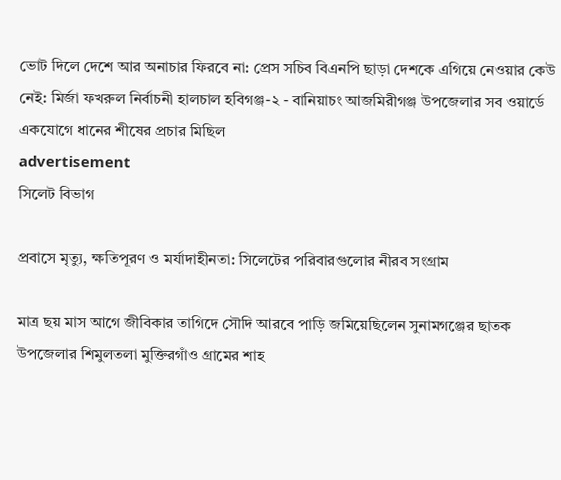ভোট দিলে দেশে আর অনাচার ফিরবে না: প্রেস সচিব বিএনপি ছাড়া দেশকে এগিয়ে নেওয়ার কেউ নেই: মির্জা ফখরুল নির্বাচনী হালচাল হবিগঞ্জ-২ - বানিয়াচং আজমিরীগঞ্জ উপজেলার সব ওয়ার্ডে একযোগে ধানের শীষের প্রচার মিছিল
advertisement
সিলেট বিভাগ

প্রবাসে মৃত্যু, ক্ষতিপূরণ ও মর্যাদাহীনতা: সিলেটের পরিবারগুলোর নীরব সংগ্রাম

মাত্র ছয় মাস আগে জীবিকার তাগিদে সৌদি আরবে পাড়ি জমিয়েছিলেন সুনামগঞ্জের ছাতক উপজেলার শিমুলতলা মুক্তিরগাঁও গ্রামের শাহ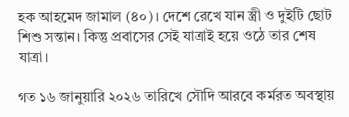হক আহমেদ জামাল (৪০)। দেশে রেখে যান স্ত্রী ও দুইটি ছোট শিশু সন্তান। কিন্তু প্রবাসের সেই যাত্রাই হয়ে ওঠে তার শেষ যাত্রা।

গত ১৬ জানুয়ারি ২০২৬ তারিখে সৌদি আরবে কর্মরত অবস্থায়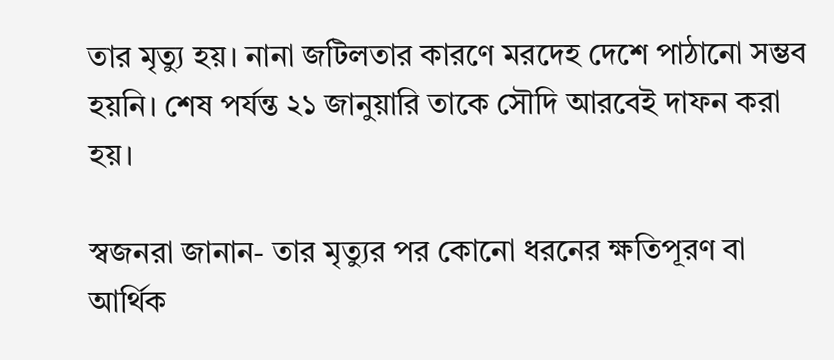তার মৃত্যু হয়। নানা জটিলতার কারণে মরদেহ দেশে পাঠানো সম্ভব হয়নি। শেষ পর্যন্ত ২১ জানুয়ারি তাকে সৌদি আরবেই দাফন করা হয়।

স্বজনরা জানান- তার মৃত্যুর পর কোনো ধরনের ক্ষতিপূরণ বা আর্থিক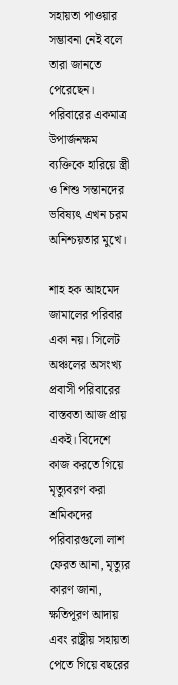সহায়তা পাওয়ার সম্ভাবনা নেই বলে তারা জানতে পেরেছেন। পরিবারের একমাত্র উপার্জনক্ষম ব্যক্তিকে হারিয়ে স্ত্রী ও শিশু সন্তানদের ভবিষ্যৎ এখন চরম অনিশ্চয়তার মুখে।

শাহ হক আহমেদ জামালের পরিবার একা নয়। সিলেট অঞ্চলের অসংখ্য প্রবাসী পরিবারের বাস্তবতা আজ প্রায় একই। বিদেশে কাজ করতে গিয়ে মৃত্যুবরণ করা শ্রমিকদের পরিবারগুলো লাশ ফেরত আনা, মৃত্যুর কারণ জানা, ক্ষতিপূরণ আদায় এবং রাষ্ট্রীয় সহায়তা পেতে গিয়ে বছরের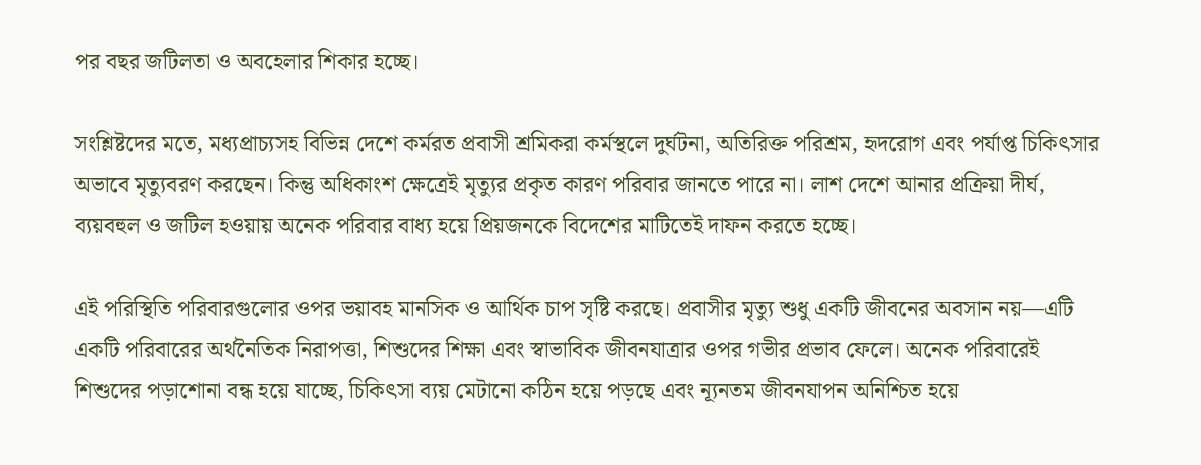পর বছর জটিলতা ও অবহেলার শিকার হচ্ছে।

সংশ্লিষ্টদের মতে, মধ্যপ্রাচ্যসহ বিভিন্ন দেশে কর্মরত প্রবাসী শ্রমিকরা কর্মস্থলে দুর্ঘটনা, অতিরিক্ত পরিশ্রম, হৃদরোগ এবং পর্যাপ্ত চিকিৎসার অভাবে মৃত্যুবরণ করছেন। কিন্তু অধিকাংশ ক্ষেত্রেই মৃত্যুর প্রকৃত কারণ পরিবার জানতে পারে না। লাশ দেশে আনার প্রক্রিয়া দীর্ঘ, ব্যয়বহুল ও জটিল হওয়ায় অনেক পরিবার বাধ্য হয়ে প্রিয়জনকে বিদেশের মাটিতেই দাফন করতে হচ্ছে।

এই পরিস্থিতি পরিবারগুলোর ওপর ভয়াবহ মানসিক ও আর্থিক চাপ সৃষ্টি করছে। প্রবাসীর মৃত্যু শুধু একটি জীবনের অবসান নয়—এটি একটি পরিবারের অর্থনৈতিক নিরাপত্তা, শিশুদের শিক্ষা এবং স্বাভাবিক জীবনযাত্রার ওপর গভীর প্রভাব ফেলে। অনেক পরিবারেই শিশুদের পড়াশোনা বন্ধ হয়ে যাচ্ছে, চিকিৎসা ব্যয় মেটানো কঠিন হয়ে পড়ছে এবং ন্যূনতম জীবনযাপন অনিশ্চিত হয়ে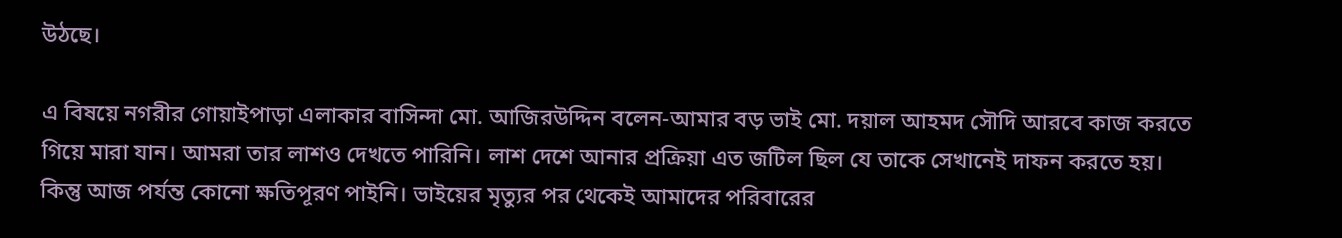উঠছে।

এ বিষয়ে নগরীর গোয়াইপাড়া এলাকার বাসিন্দা মো. আজিরউদ্দিন বলেন-আমার বড় ভাই মো. দয়াল আহমদ সৌদি আরবে কাজ করতে গিয়ে মারা যান। আমরা তার লাশও দেখতে পারিনি। লাশ দেশে আনার প্রক্রিয়া এত জটিল ছিল যে তাকে সেখানেই দাফন করতে হয়। কিন্তু আজ পর্যন্ত কোনো ক্ষতিপূরণ পাইনি। ভাইয়ের মৃত্যুর পর থেকেই আমাদের পরিবারের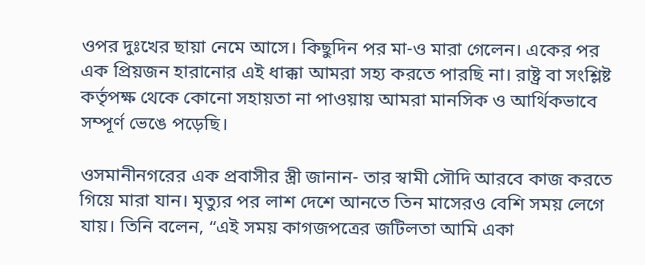ওপর দুঃখের ছায়া নেমে আসে। কিছুদিন পর মা-ও মারা গেলেন। একের পর এক প্রিয়জন হারানোর এই ধাক্কা আমরা সহ্য করতে পারছি না। রাষ্ট্র বা সংশ্লিষ্ট কর্তৃপক্ষ থেকে কোনো সহায়তা না পাওয়ায় আমরা মানসিক ও আর্থিকভাবে সম্পূর্ণ ভেঙে পড়েছি।

ওসমানীনগরের এক প্রবাসীর স্ত্রী জানান- তার স্বামী সৌদি আরবে কাজ করতে গিয়ে মারা যান। মৃত্যুর পর লাশ দেশে আনতে তিন মাসেরও বেশি সময় লেগে যায়। তিনি বলেন, “এই সময় কাগজপত্রের জটিলতা আমি একা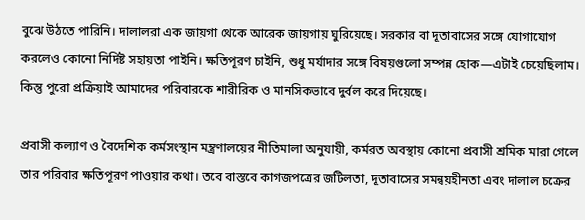বুঝে উঠতে পারিনি। দালালরা এক জায়গা থেকে আরেক জায়গায় ঘুরিয়েছে। সরকার বা দূতাবাসের সঙ্গে যোগাযোগ করলেও কোনো নির্দিষ্ট সহায়তা পাইনি। ক্ষতিপূরণ চাইনি, শুধু মর্যাদার সঙ্গে বিষয়গুলো সম্পন্ন হোক—এটাই চেয়েছিলাম। কিন্তু পুরো প্রক্রিয়াই আমাদের পরিবারকে শারীরিক ও মানসিকভাবে দুর্বল করে দিয়েছে।

প্রবাসী কল্যাণ ও বৈদেশিক কর্মসংস্থান মন্ত্রণালয়ের নীতিমালা অনুযায়ী, কর্মরত অবস্থায় কোনো প্রবাসী শ্রমিক মারা গেলে তার পরিবার ক্ষতিপূরণ পাওয়ার কথা। তবে বাস্তবে কাগজপত্রের জটিলতা, দূতাবাসের সমন্বয়হীনতা এবং দালাল চক্রের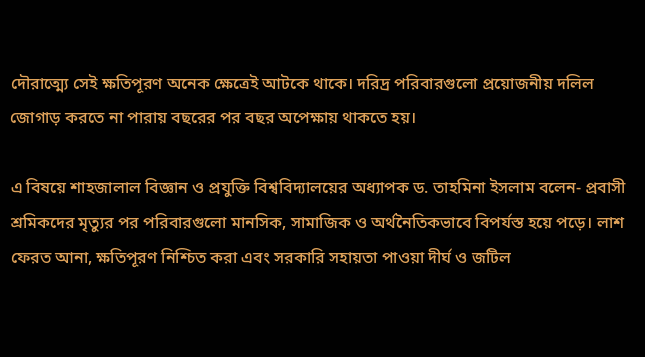দৌরাত্ম্যে সেই ক্ষতিপূরণ অনেক ক্ষেত্রেই আটকে থাকে। দরিদ্র পরিবারগুলো প্রয়োজনীয় দলিল জোগাড় করতে না পারায় বছরের পর বছর অপেক্ষায় থাকতে হয়।

এ বিষয়ে শাহজালাল বিজ্ঞান ও প্রযুক্তি বিশ্ববিদ্যালয়ের অধ্যাপক ড. তাহমিনা ইসলাম বলেন- প্রবাসী শ্রমিকদের মৃত্যুর পর পরিবারগুলো মানসিক, সামাজিক ও অর্থনৈতিকভাবে বিপর্যস্ত হয়ে পড়ে। লাশ ফেরত আনা, ক্ষতিপূরণ নিশ্চিত করা এবং সরকারি সহায়তা পাওয়া দীর্ঘ ও জটিল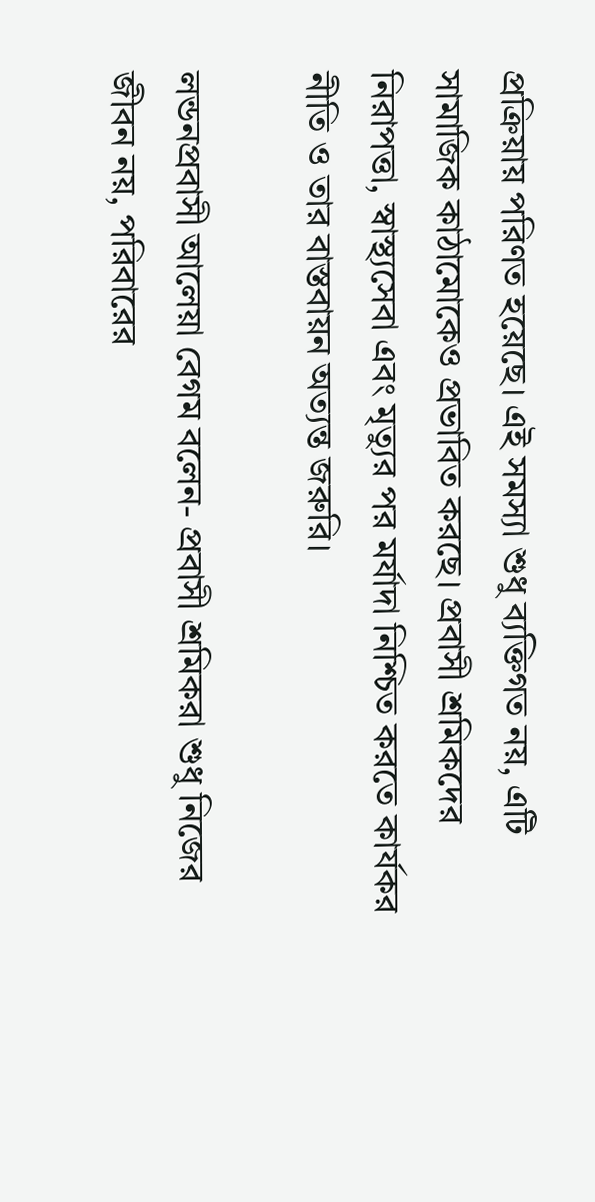প্রক্রিয়ায় পরিণত হয়েছে। এই সমস্যা শুধু ব্যক্তিগত নয়, এটি সামাজিক কাঠামোকেও প্রভাবিত করছে। প্রবাসী শ্রমিকদের নিরাপত্তা, স্বাস্থ্যসেবা এবং মৃত্যুর পর মর্যাদা নিশ্চিত করতে কার্যকর নীতি ও তার বাস্তবায়ন অত্যন্ত জরুরি।

লন্ডনপ্রবাসী আলেয়া বেগম বলেন- প্রবাসী শ্রমিকরা শুধু নিজের জীবন নয়, পরিবারের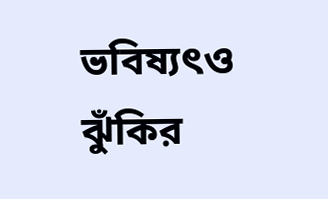ভবিষ্যৎও ঝুঁকির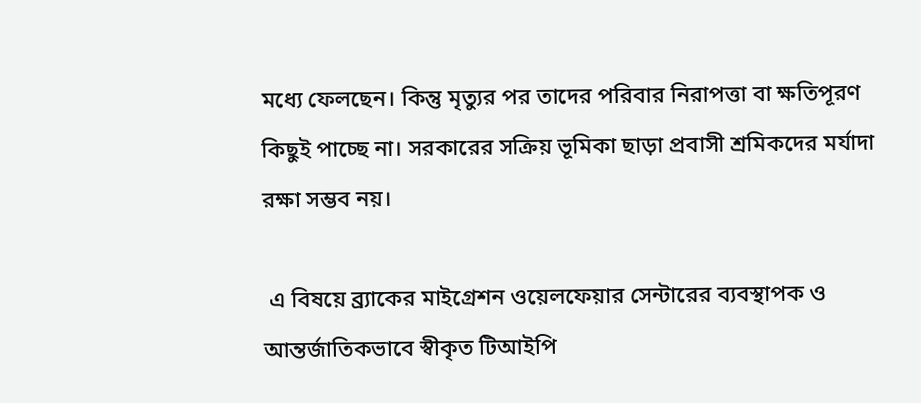মধ্যে ফেলছেন। কিন্তু মৃত্যুর পর তাদের পরিবার নিরাপত্তা বা ক্ষতিপূরণ কিছুই পাচ্ছে না। সরকারের সক্রিয় ভূমিকা ছাড়া প্রবাসী শ্রমিকদের মর্যাদা রক্ষা সম্ভব নয়।

 এ বিষয়ে ব্র্যাকের মাইগ্রেশন ওয়েলফেয়ার সেন্টারের ব্যবস্থাপক ও আন্তর্জাতিকভাবে স্বীকৃত টিআইপি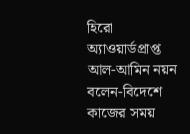হিরো অ্যাওয়ার্ডপ্রাপ্ত আল-আমিন নয়ন বলেন-বিদেশে কাজের সময়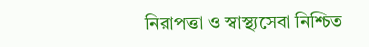নিরাপত্তা ও স্বাস্থ্যসেবা নিশ্চিত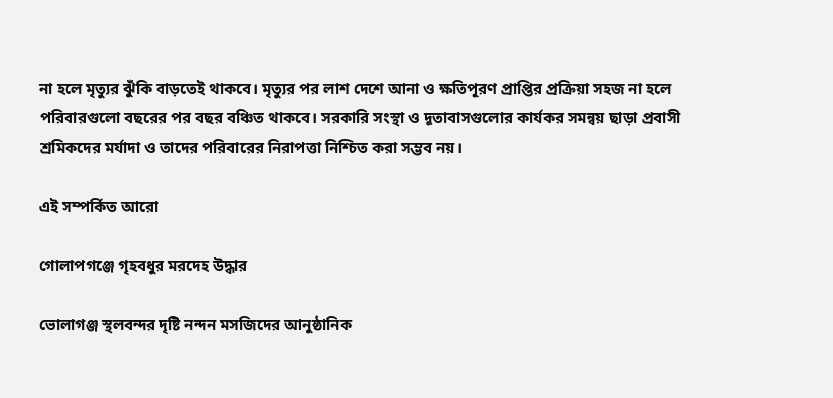না হলে মৃত্যুর ঝুঁকি বাড়তেই থাকবে। মৃত্যুর পর লাশ দেশে আনা ও ক্ষতিপূরণ প্রাপ্তির প্রক্রিয়া সহজ না হলে পরিবারগুলো বছরের পর বছর বঞ্চিত থাকবে। সরকারি সংস্থা ও দূতাবাসগুলোর কার্যকর সমন্বয় ছাড়া প্রবাসী শ্রমিকদের মর্যাদা ও তাদের পরিবারের নিরাপত্তা নিশ্চিত করা সম্ভব নয়।

এই সম্পর্কিত আরো

গোলাপগঞ্জে গৃহবধুর মরদেহ উদ্ধার

ভোলাগঞ্জ স্থলবন্দর দৃষ্টি নন্দন মসজিদের আনুষ্ঠানিক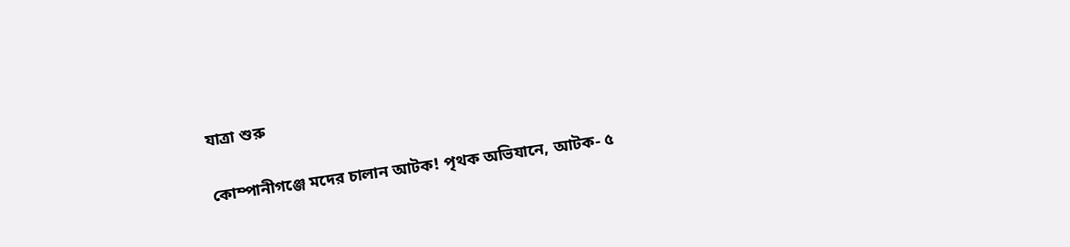যাত্রা শুরু

কোম্পানীগঞ্জে মদের চালান আটক! পৃথক অভিযানে, আটক- ৫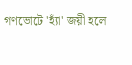গণভোটে 'হ্যাঁ' জয়ী হলে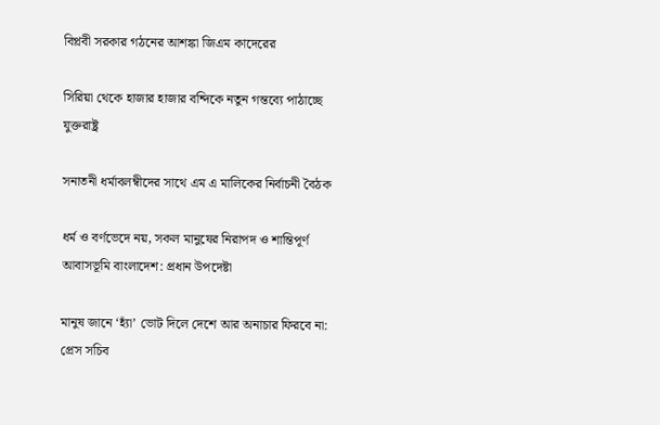বিপ্লবী সরকার গঠনের আশঙ্কা জিএম কাদেরের

সিরিয়া থেকে হাজার হাজার বন্দিকে নতুন গন্তব্যে পাঠাচ্ছে যুক্তরাষ্ট্র

সনাতনী ধর্মাবলম্বীদের সাথে এম এ মালিকের নির্বাচনী বৈঠক

ধর্ম ও বর্ণভেদে নয়, সকল মানুষের নিরাপদ ও শান্তিপূর্ণ আবাসভূমি বাংলাদেশ: প্রধান উপদেষ্টা

মানুষ জানে ‘হ্যাঁ’ ভোট দিলে দেশে আর অনাচার ফিরবে না: প্রেস সচিব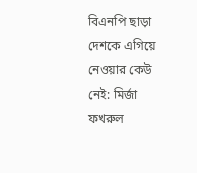বিএনপি ছাড়া দেশকে এগিয়ে নেওয়ার কেউ নেই: মির্জা ফখরুল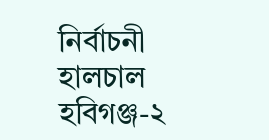নির্বাচনী হালচাল হবিগঞ্জ-২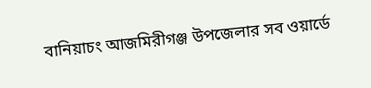বানিয়াচং আজমিরীগঞ্জ উপজেলার সব ওয়ার্ডে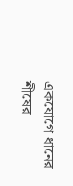একযোগে ধানের শীষের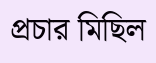প্রচার মিছিল